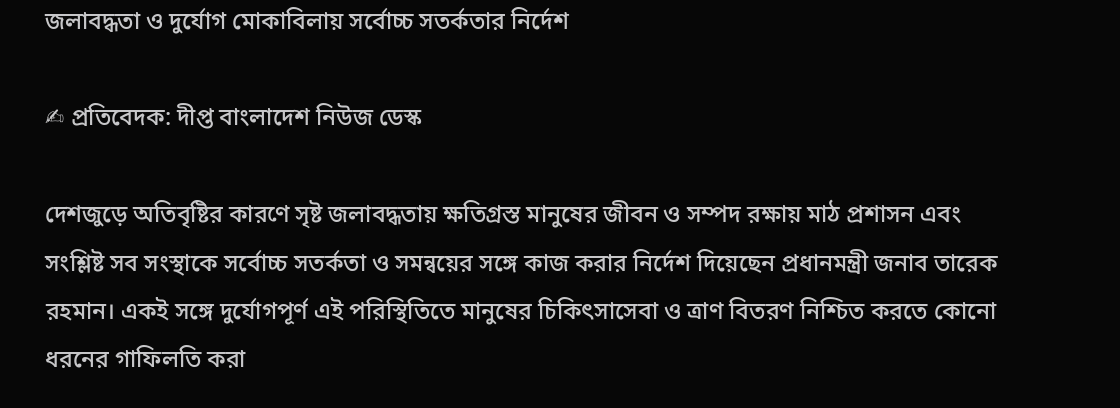জলাবদ্ধতা ও দুর্যোগ মোকাবিলায় সর্বোচ্চ সতর্কতার নির্দেশ

✍ প্রতিবেদক: দীপ্ত বাংলাদেশ নিউজ ডেস্ক

দেশজুড়ে অতিবৃষ্টির কারণে সৃষ্ট জলাবদ্ধতায় ক্ষতিগ্রস্ত মানুষের জীবন ও সম্পদ রক্ষায় মাঠ প্রশাসন এবং সংশ্লিষ্ট সব সংস্থাকে সর্বোচ্চ সতর্কতা ও সমন্বয়ের সঙ্গে কাজ করার নির্দেশ দিয়েছেন প্রধানমন্ত্রী জনাব তারেক রহমান। একই সঙ্গে দুর্যোগপূর্ণ এই পরিস্থিতিতে মানুষের চিকিৎসাসেবা ও ত্রাণ বিতরণ নিশ্চিত করতে কোনো ধরনের গাফিলতি করা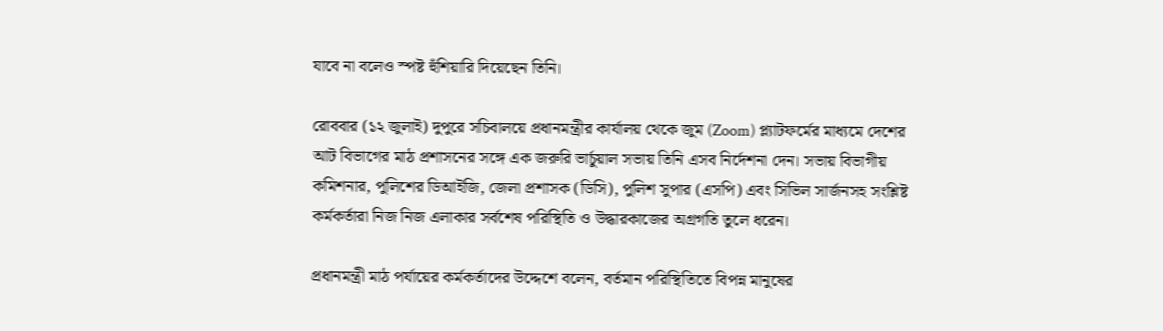যাবে না বলেও স্পষ্ট হুঁশিয়ারি দিয়েছেন তিনি।

রোববার (১২ জুলাই) দুপুরে সচিবালয়ে প্রধানমন্ত্রীর কার্যালয় থেকে জুম (Zoom) প্ল্যাটফর্মের মাধ্যমে দেশের আট বিভাগের মাঠ প্রশাসনের সঙ্গে এক জরুরি ভার্চুয়াল সভায় তিনি এসব নির্দেশনা দেন। সভায় বিভাগীয় কমিশনার, পুলিশের ডিআইজি, জেলা প্রশাসক (ডিসি), পুলিশ সুপার (এসপি) এবং সিভিল সার্জনসহ সংশ্লিষ্ট কর্মকর্তারা নিজ নিজ এলাকার সর্বশেষ পরিস্থিতি ও উদ্ধারকাজের অগ্রগতি তুলে ধরেন।

প্রধানমন্ত্রী মাঠ পর্যায়ের কর্মকর্তাদের উদ্দেশে বলেন, বর্তমান পরিস্থিতিতে বিপন্ন মানুষের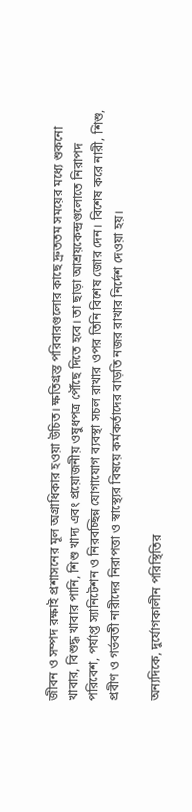জীবন ও সম্পদ রক্ষাই প্রশাসনের মূল অগ্রাধিকার হওয়া উচিত। ক্ষতিগ্রস্ত পরিবারগুলোর কাছে দ্রুততম সময়ের মধ্যে শুকনো খাবার, বিশুদ্ধ খাবার পানি, শিশু খাদ্য এবং প্রয়োজনীয় ওষুধপত্র পৌঁছে দিতে হবে। তা ছাড়া আশ্রয়কেন্দ্রগুলোতে নিরাপদ পরিবেশ, পর্যাপ্ত স্যানিটেশন ও নিরবচ্ছিন্ন যোগাযোগ ব্যবস্থা সচল রাখার ওপর তিনি বিশেষ জোর দেন। বিশেষ করে নারী, শিশু, প্রবীণ ও গর্ভবতী নারীদের নিরাপত্তা ও স্বাস্থ্যের বিষয়ে কর্মকর্তাদের বাড়তি নজর রাখার নির্দেশ দেওয়া হয়।

অন্যদিকে, দুর্যোগকালীন পরিস্থিতির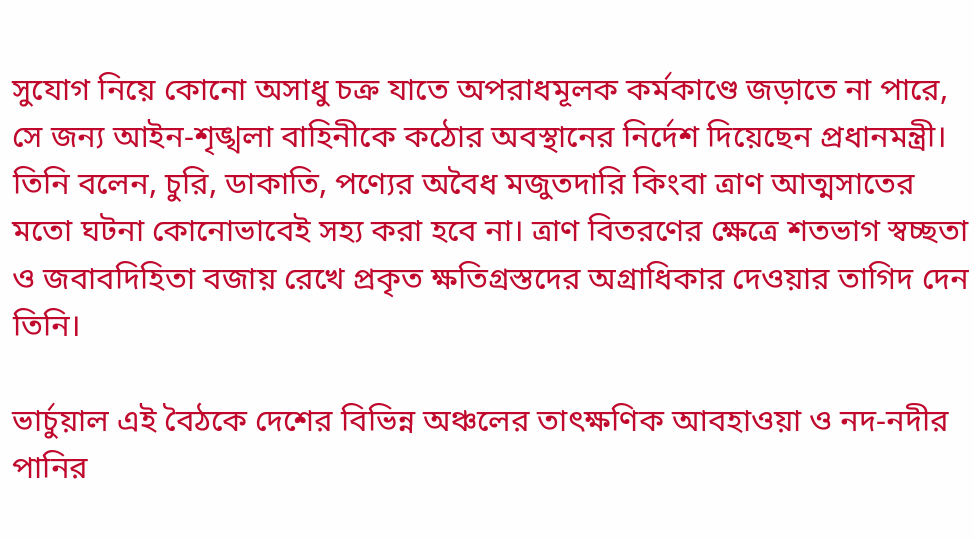সুযোগ নিয়ে কোনো অসাধু চক্র যাতে অপরাধমূলক কর্মকাণ্ডে জড়াতে না পারে, সে জন্য আইন-শৃঙ্খলা বাহিনীকে কঠোর অবস্থানের নির্দেশ দিয়েছেন প্রধানমন্ত্রী। তিনি বলেন, চুরি, ডাকাতি, পণ্যের অবৈধ মজুতদারি কিংবা ত্রাণ আত্মসাতের মতো ঘটনা কোনোভাবেই সহ্য করা হবে না। ত্রাণ বিতরণের ক্ষেত্রে শতভাগ স্বচ্ছতা ও জবাবদিহিতা বজায় রেখে প্রকৃত ক্ষতিগ্রস্তদের অগ্রাধিকার দেওয়ার তাগিদ দেন তিনি।

ভার্চুয়াল এই বৈঠকে দেশের বিভিন্ন অঞ্চলের তাৎক্ষণিক আবহাওয়া ও নদ-নদীর পানির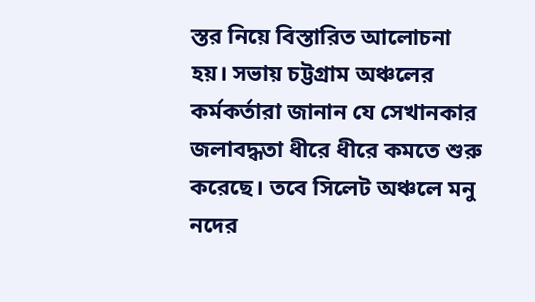স্তর নিয়ে বিস্তারিত আলোচনা হয়। সভায় চট্টগ্রাম অঞ্চলের কর্মকর্তারা জানান যে সেখানকার জলাবদ্ধতা ধীরে ধীরে কমতে শুরু করেছে। তবে সিলেট অঞ্চলে মনু নদের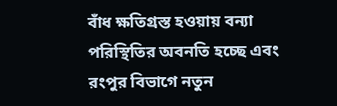বাঁধ ক্ষতিগ্রস্ত হওয়ায় বন্যা পরিস্থিতির অবনতি হচ্ছে এবং রংপুর বিভাগে নতুন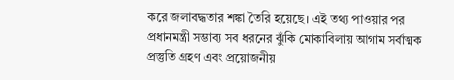করে জলাবদ্ধতার শঙ্কা তৈরি হয়েছে। এই তথ্য পাওয়ার পর প্রধানমন্ত্রী সম্ভাব্য সব ধরনের ঝুঁকি মোকাবিলায় আগাম সর্বাত্মক প্রস্তুতি গ্রহণ এবং প্রয়োজনীয়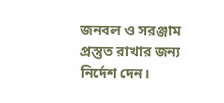জনবল ও সরঞ্জাম প্রস্তুত রাখার জন্য নির্দেশ দেন।